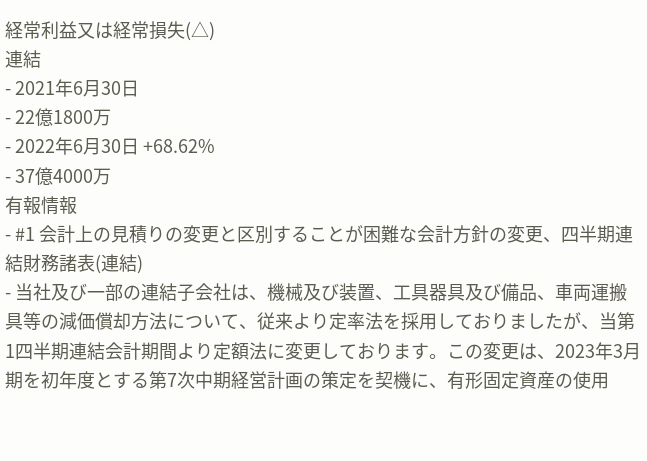経常利益又は経常損失(△)
連結
- 2021年6月30日
- 22億1800万
- 2022年6月30日 +68.62%
- 37億4000万
有報情報
- #1 会計上の見積りの変更と区別することが困難な会計方針の変更、四半期連結財務諸表(連結)
- 当社及び一部の連結子会社は、機械及び装置、工具器具及び備品、車両運搬具等の減価償却方法について、従来より定率法を採用しておりましたが、当第1四半期連結会計期間より定額法に変更しております。この変更は、2023年3月期を初年度とする第7次中期経営計画の策定を契機に、有形固定資産の使用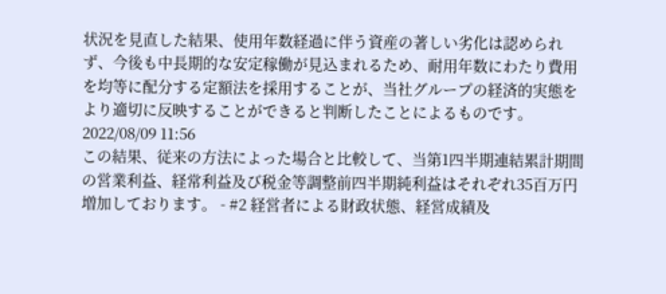状況を見直した結果、使用年数経過に伴う資産の著しい劣化は認められず、今後も中長期的な安定稼働が見込まれるため、耐用年数にわたり費用を均等に配分する定額法を採用することが、当社グループの経済的実態をより適切に反映することができると判断したことによるものです。2022/08/09 11:56
この結果、従来の方法によった場合と比較して、当第1四半期連結累計期間の営業利益、経常利益及び税金等調整前四半期純利益はそれぞれ35百万円増加しております。 - #2 経営者による財政状態、経営成績及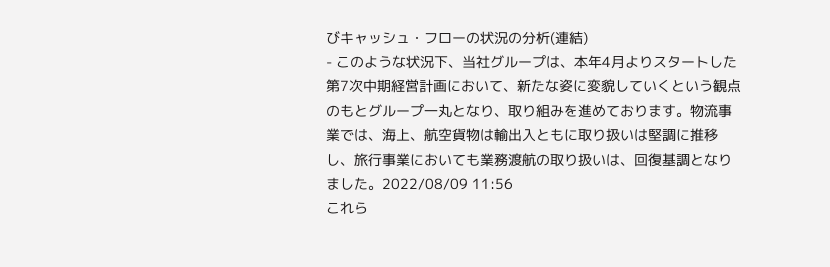びキャッシュ・フローの状況の分析(連結)
- このような状況下、当社グループは、本年4月よりスタートした第7次中期経営計画において、新たな姿に変貌していくという観点のもとグループ一丸となり、取り組みを進めております。物流事業では、海上、航空貨物は輸出入ともに取り扱いは堅調に推移し、旅行事業においても業務渡航の取り扱いは、回復基調となりました。2022/08/09 11:56
これら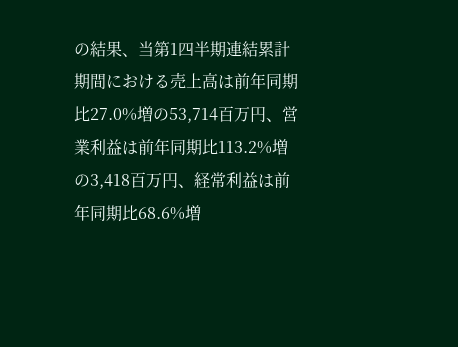の結果、当第1四半期連結累計期間における売上高は前年同期比27.0%増の53,714百万円、営業利益は前年同期比113.2%増の3,418百万円、経常利益は前年同期比68.6%増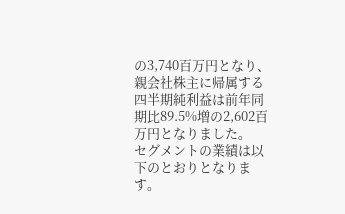の3,740百万円となり、親会社株主に帰属する四半期純利益は前年同期比89.5%増の2,602百万円となりました。
セグメントの業績は以下のとおりとなります。